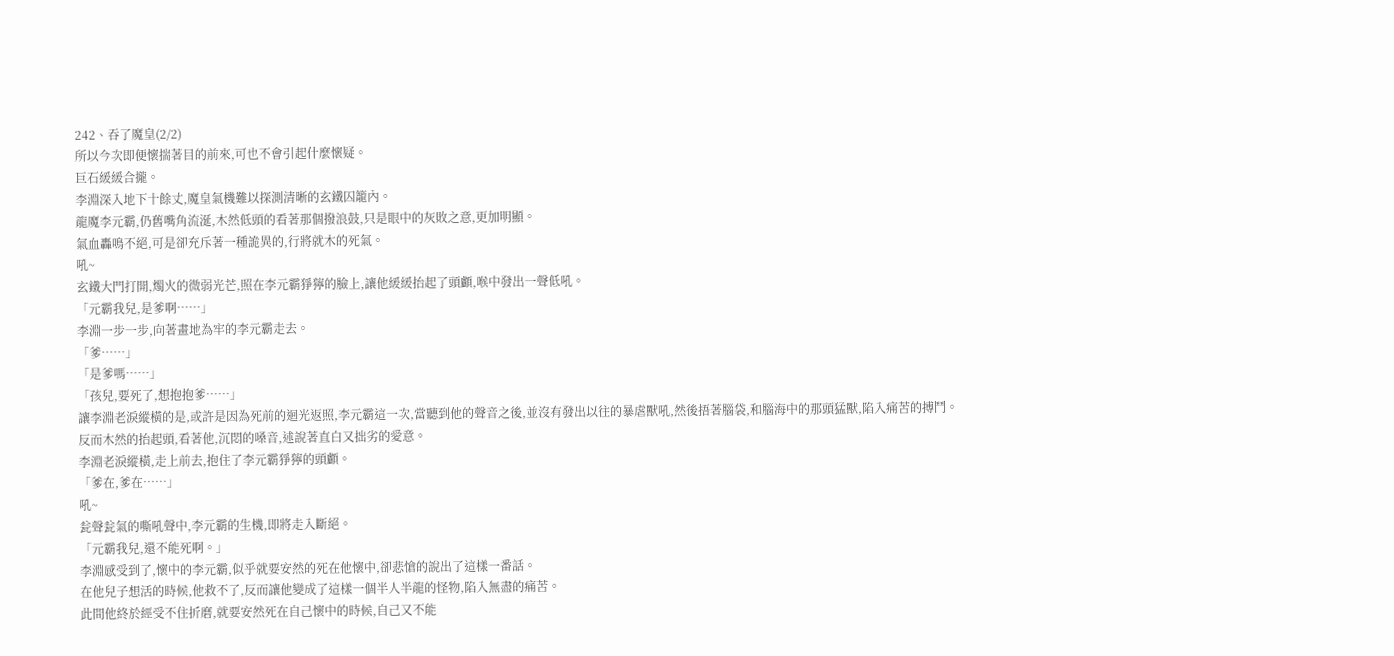242、吞了魔皇(2/2)
所以今次即便懷揣著目的前來,可也不會引起什麼懷疑。
巨石緩緩合攏。
李淵深入地下十餘丈,魔皇氣機難以探測清晰的玄鐵囚籠內。
龍魔李元霸,仍舊嘴角流涎,木然低頭的看著那個撥浪鼓,只是眼中的灰敗之意,更加明顯。
氣血轟鳴不絕,可是卻充斥著一種詭異的,行將就木的死氣。
吼~
玄鐵大門打開,燭火的微弱光芒,照在李元霸猙獰的臉上,讓他緩緩抬起了頭顱,喉中發出一聲低吼。
「元霸我兒,是爹啊……」
李淵一步一步,向著畫地為牢的李元霸走去。
「爹……」
「是爹嗎……」
「孩兒,要死了,想抱抱爹……」
讓李淵老淚縱橫的是,或許是因為死前的迴光返照,李元霸這一次,當聽到他的聲音之後,並沒有發出以往的暴虐獸吼,然後捂著腦袋,和腦海中的那頭猛獸,陷入痛苦的搏鬥。
反而木然的抬起頭,看著他,沉悶的嗓音,述說著直白又拙劣的愛意。
李淵老淚縱橫,走上前去,抱住了李元霸猙獰的頭顱。
「爹在,爹在……」
吼~
瓮聲瓮氣的嘶吼聲中,李元霸的生機,即將走入斷絕。
「元霸我兒,還不能死啊。」
李淵感受到了,懷中的李元霸,似乎就要安然的死在他懷中,卻悲愴的說出了這樣一番話。
在他兒子想活的時候,他救不了,反而讓他變成了這樣一個半人半龍的怪物,陷入無盡的痛苦。
此間他終於經受不住折磨,就要安然死在自己懷中的時候,自己又不能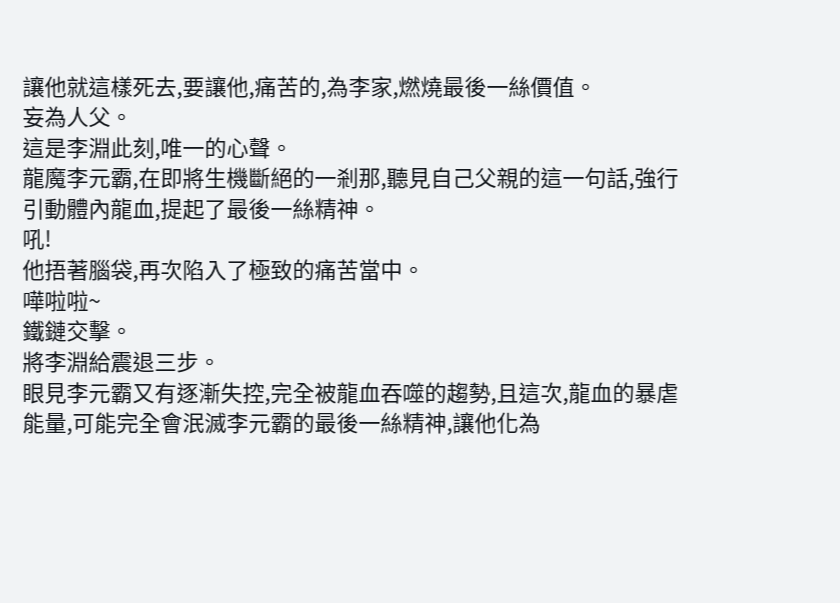讓他就這樣死去,要讓他,痛苦的,為李家,燃燒最後一絲價值。
妄為人父。
這是李淵此刻,唯一的心聲。
龍魔李元霸,在即將生機斷絕的一剎那,聽見自己父親的這一句話,強行引動體內龍血,提起了最後一絲精神。
吼!
他捂著腦袋,再次陷入了極致的痛苦當中。
嘩啦啦~
鐵鏈交擊。
將李淵給震退三步。
眼見李元霸又有逐漸失控,完全被龍血吞噬的趨勢,且這次,龍血的暴虐能量,可能完全會泯滅李元霸的最後一絲精神,讓他化為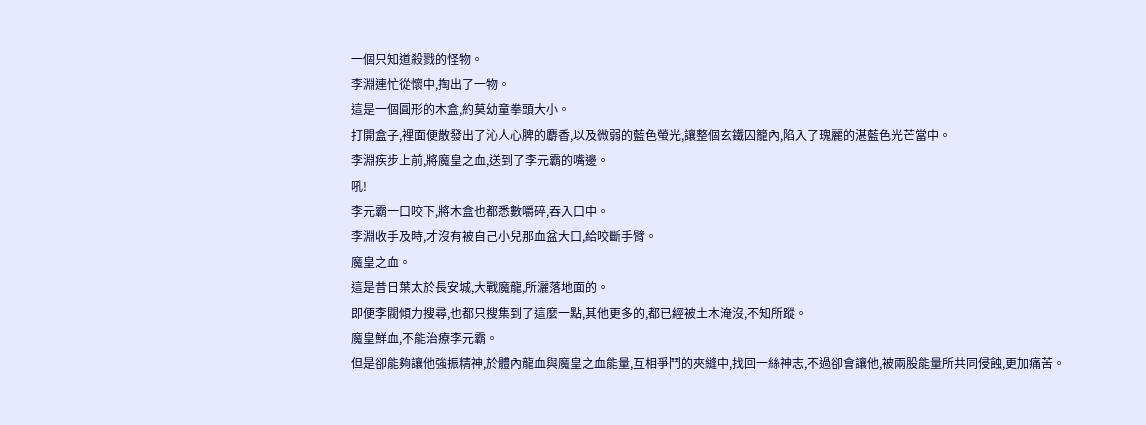一個只知道殺戮的怪物。
李淵連忙從懷中,掏出了一物。
這是一個圓形的木盒,約莫幼童拳頭大小。
打開盒子,裡面便散發出了沁人心脾的麝香,以及微弱的藍色螢光,讓整個玄鐵囚籠內,陷入了瑰麗的湛藍色光芒當中。
李淵疾步上前,將魔皇之血,送到了李元霸的嘴邊。
吼!
李元霸一口咬下,將木盒也都悉數嚼碎,吞入口中。
李淵收手及時,才沒有被自己小兒那血盆大口,給咬斷手臂。
魔皇之血。
這是昔日葉太於長安城,大戰魔龍,所灑落地面的。
即便李閥傾力搜尋,也都只搜集到了這麼一點,其他更多的,都已經被土木淹沒,不知所蹤。
魔皇鮮血,不能治療李元霸。
但是卻能夠讓他強振精神,於體內龍血與魔皇之血能量,互相爭鬥的夾縫中,找回一絲神志,不過卻會讓他,被兩股能量所共同侵蝕,更加痛苦。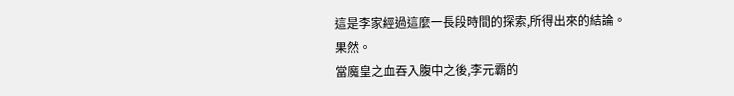這是李家經過這麼一長段時間的探索,所得出來的結論。
果然。
當魔皇之血吞入腹中之後,李元霸的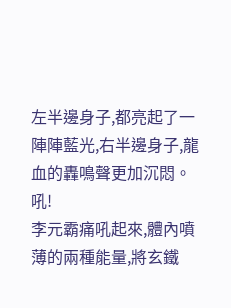左半邊身子,都亮起了一陣陣藍光,右半邊身子,龍血的轟鳴聲更加沉悶。
吼!
李元霸痛吼起來,體內噴薄的兩種能量,將玄鐵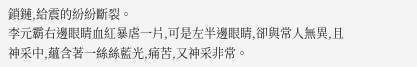鎖鏈,給震的紛紛斷裂。
李元霸右邊眼睛血紅暴虐一片,可是左半邊眼睛,卻與常人無異,且神采中,蘊含著一絲絲藍光,痛苦,又神采非常。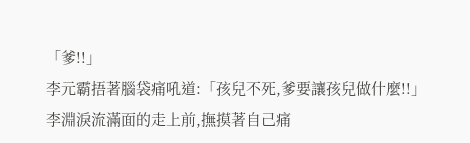「爹!!」
李元霸捂著腦袋痛吼道:「孩兒不死,爹要讓孩兒做什麼!!」
李淵淚流滿面的走上前,撫摸著自己痛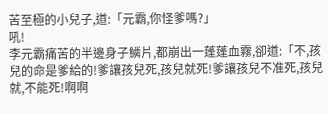苦至極的小兒子,道:「元霸,你怪爹嗎?」
吼!
李元霸痛苦的半邊身子鱗片,都崩出一蓬蓬血霧,卻道:「不,孩兒的命是爹給的!爹讓孩兒死,孩兒就死!爹讓孩兒不准死,孩兒就,不能死!啊啊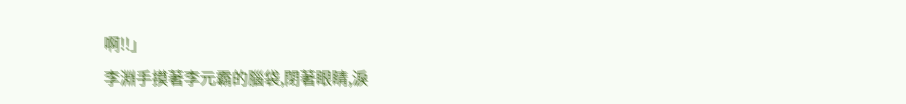啊!!」
李淵手摸著李元霸的腦袋,閉著眼睛,淚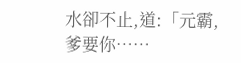水卻不止,道:「元霸,爹要你……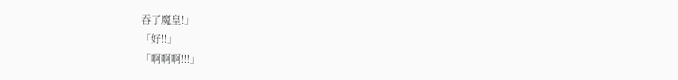吞了魔皇!」
「好!!」
「啊啊啊!!!」